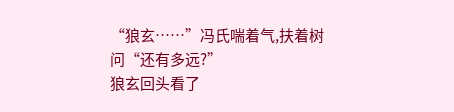“狼玄……”冯氏喘着气,扶着树问“还有多远?”
狼玄回头看了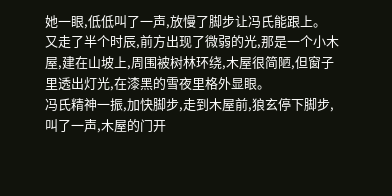她一眼,低低叫了一声,放慢了脚步让冯氏能跟上。
又走了半个时辰,前方出现了微弱的光,那是一个小木屋,建在山坡上,周围被树林环绕,木屋很简陋,但窗子里透出灯光,在漆黑的雪夜里格外显眼。
冯氏精神一振,加快脚步,走到木屋前,狼玄停下脚步,叫了一声,木屋的门开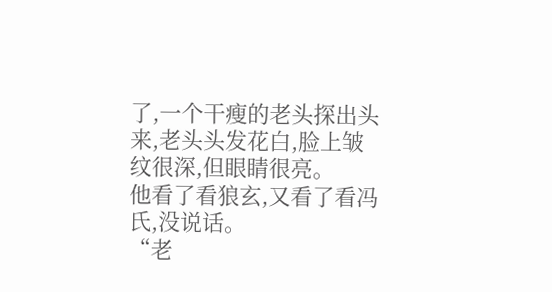了,一个干瘦的老头探出头来,老头头发花白,脸上皱纹很深,但眼睛很亮。
他看了看狼玄,又看了看冯氏,没说话。
“老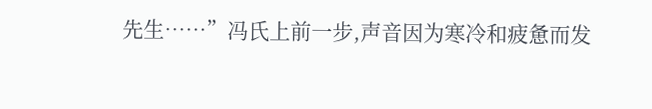先生……”冯氏上前一步,声音因为寒冷和疲惫而发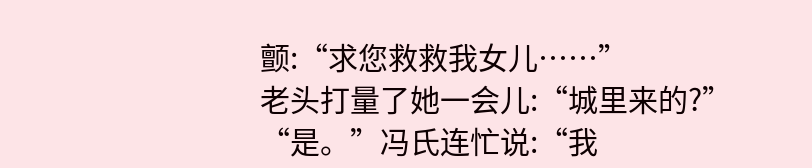颤:“求您救救我女儿……”
老头打量了她一会儿:“城里来的?”
“是。”冯氏连忙说:“我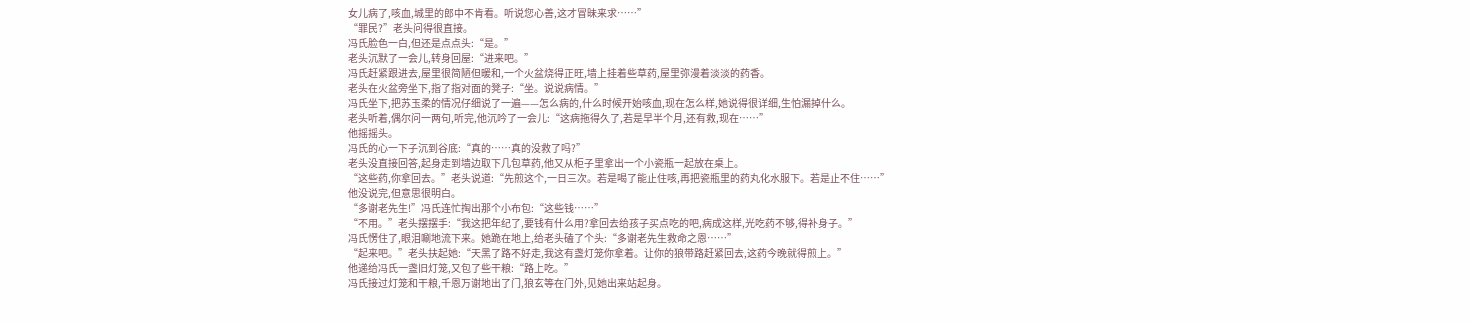女儿病了,咳血,城里的郎中不肯看。听说您心善,这才冒昧来求……”
“罪民?”老头问得很直接。
冯氏脸色一白,但还是点点头:“是。”
老头沉默了一会儿,转身回屋:“进来吧。”
冯氏赶紧跟进去,屋里很简陋但暖和,一个火盆烧得正旺,墙上挂着些草药,屋里弥漫着淡淡的药香。
老头在火盆旁坐下,指了指对面的凳子:“坐。说说病情。”
冯氏坐下,把苏玉柔的情况仔细说了一遍——怎么病的,什么时候开始咳血,现在怎么样,她说得很详细,生怕漏掉什么。
老头听着,偶尔问一两句,听完,他沉吟了一会儿:“这病拖得久了,若是早半个月,还有救,现在……”
他摇摇头。
冯氏的心一下子沉到谷底:“真的……真的没救了吗?”
老头没直接回答,起身走到墙边取下几包草药,他又从柜子里拿出一个小瓷瓶一起放在桌上。
“这些药,你拿回去。”老头说道:“先煎这个,一日三次。若是喝了能止住咳,再把瓷瓶里的药丸化水服下。若是止不住……”
他没说完,但意思很明白。
“多谢老先生!”冯氏连忙掏出那个小布包:“这些钱……”
“不用。”老头摆摆手:“我这把年纪了,要钱有什么用?拿回去给孩子买点吃的吧,病成这样,光吃药不够,得补身子。”
冯氏愣住了,眼泪唰地流下来。她跪在地上,给老头磕了个头:“多谢老先生救命之恩……”
“起来吧。”老头扶起她:“天黑了路不好走,我这有盏灯笼你拿着。让你的狼带路赶紧回去,这药今晚就得煎上。”
他递给冯氏一盏旧灯笼,又包了些干粮:“路上吃。”
冯氏接过灯笼和干粮,千恩万谢地出了门,狼玄等在门外,见她出来站起身。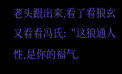老头跟出来,看了看狼玄又看看冯氏:“这狼通人性,是你的福气,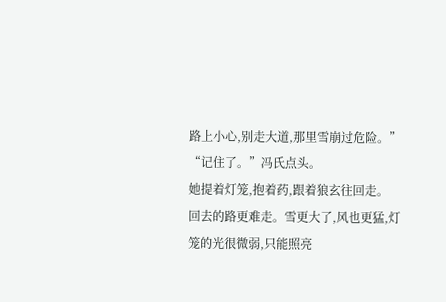路上小心,别走大道,那里雪崩过危险。”
“记住了。”冯氏点头。
她提着灯笼,抱着药,跟着狼玄往回走。
回去的路更难走。雪更大了,风也更猛,灯笼的光很微弱,只能照亮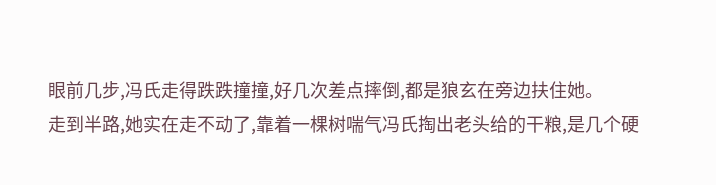眼前几步,冯氏走得跌跌撞撞,好几次差点摔倒,都是狼玄在旁边扶住她。
走到半路,她实在走不动了,靠着一棵树喘气冯氏掏出老头给的干粮,是几个硬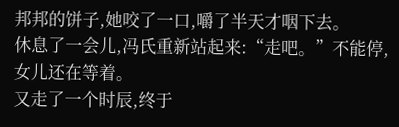邦邦的饼子,她咬了一口,嚼了半天才咽下去。
休息了一会儿,冯氏重新站起来:“走吧。”不能停,女儿还在等着。
又走了一个时辰,终于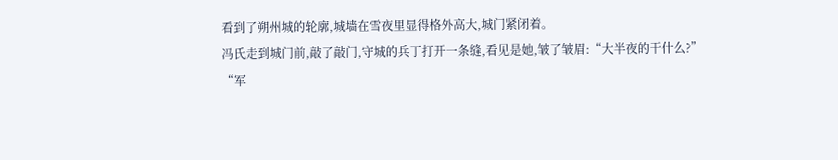看到了朔州城的轮廓,城墙在雪夜里显得格外高大,城门紧闭着。
冯氏走到城门前,敲了敲门,守城的兵丁打开一条缝,看见是她,皱了皱眉:“大半夜的干什么?”
“军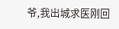爷,我出城求医刚回